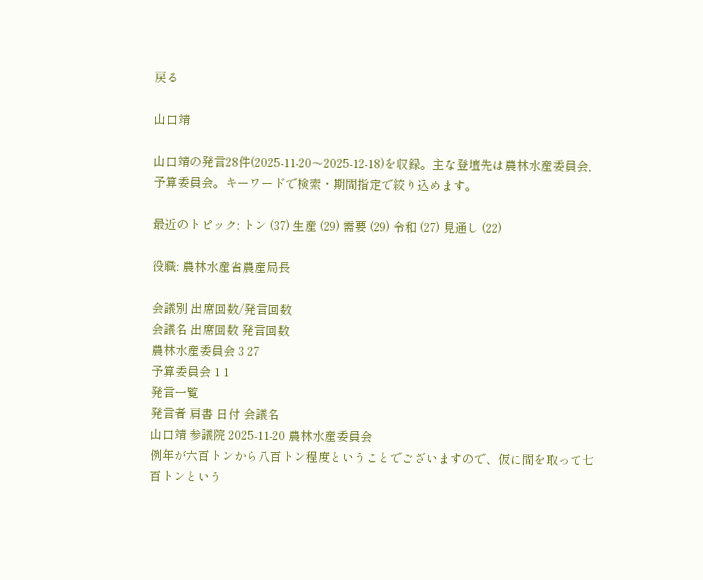戻る

山口靖

山口靖の発言28件(2025-11-20〜2025-12-18)を収録。主な登壇先は農林水産委員会, 予算委員会。キーワードで検索・期間指定で絞り込めます。

最近のトピック: トン (37) 生産 (29) 需要 (29) 令和 (27) 見通し (22)

役職: 農林水産省農産局長

会議別 出席回数/発言回数
会議名 出席回数 発言回数
農林水産委員会 3 27
予算委員会 1 1
発言一覧
発言者 肩書 日付 会議名
山口靖 参議院 2025-11-20 農林水産委員会
例年が六百トンから八百トン程度ということでございますので、仮に間を取って七百トンという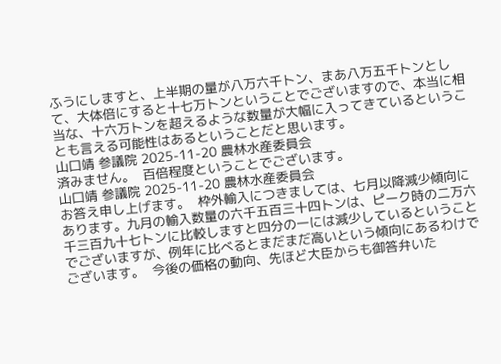ふうにしますと、上半期の量が八万六千トン、まあ八万五千トンとして、大体倍にすると十七万トンということでございますので、本当に相当な、十六万トンを超えるような数量が大幅に入ってきているということも言える可能性はあるということだと思います。
山口靖 参議院 2025-11-20 農林水産委員会
済みません。  百倍程度ということでございます。
山口靖 参議院 2025-11-20 農林水産委員会
お答え申し上げます。  枠外輸入につきましては、七月以降減少傾向にあります。九月の輸入数量の六千五百三十四トンは、ピーク時の二万六千三百九十七トンに比較しますと四分の一には減少しているということでございますが、例年に比べるとまだまだ高いという傾向にあるわけでございます。  今後の価格の動向、先ほど大臣からも御答弁いた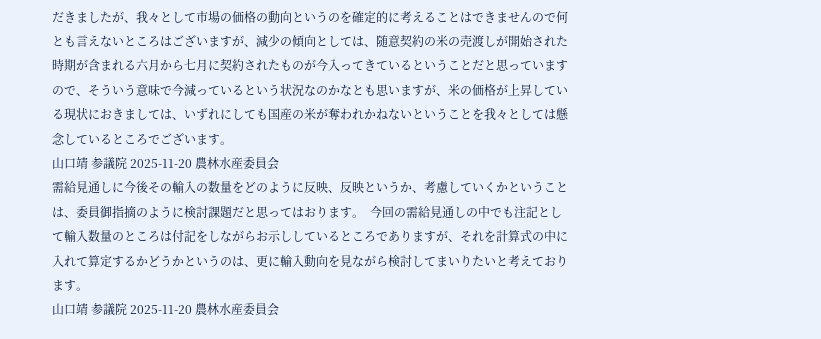だきましたが、我々として市場の価格の動向というのを確定的に考えることはできませんので何とも言えないところはございますが、減少の傾向としては、随意契約の米の売渡しが開始された時期が含まれる六月から七月に契約されたものが今入ってきているということだと思っていますので、そういう意味で今減っているという状況なのかなとも思いますが、米の価格が上昇している現状におきましては、いずれにしても国産の米が奪われかねないということを我々としては懸念しているところでございます。
山口靖 参議院 2025-11-20 農林水産委員会
需給見通しに今後その輸入の数量をどのように反映、反映というか、考慮していくかということは、委員御指摘のように検討課題だと思ってはおります。  今回の需給見通しの中でも注記として輸入数量のところは付記をしながらお示ししているところでありますが、それを計算式の中に入れて算定するかどうかというのは、更に輸入動向を見ながら検討してまいりたいと考えております。
山口靖 参議院 2025-11-20 農林水産委員会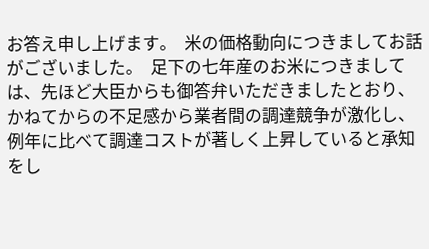お答え申し上げます。  米の価格動向につきましてお話がございました。  足下の七年産のお米につきましては、先ほど大臣からも御答弁いただきましたとおり、かねてからの不足感から業者間の調達競争が激化し、例年に比べて調達コストが著しく上昇していると承知をし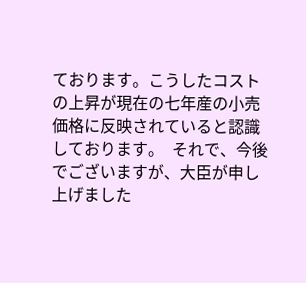ております。こうしたコストの上昇が現在の七年産の小売価格に反映されていると認識しております。  それで、今後でございますが、大臣が申し上げました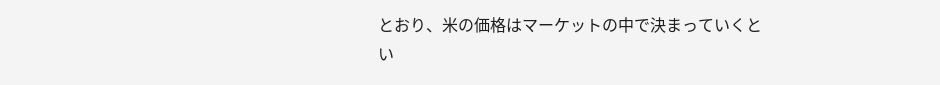とおり、米の価格はマーケットの中で決まっていくとい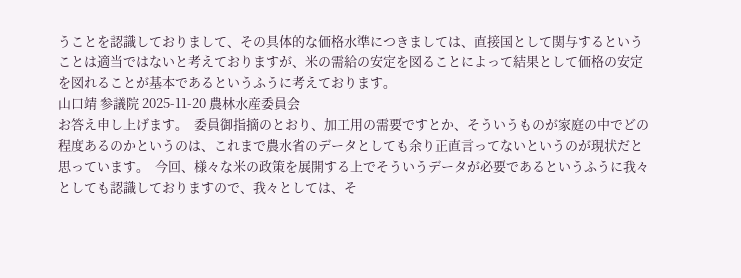うことを認識しておりまして、その具体的な価格水準につきましては、直接国として関与するということは適当ではないと考えておりますが、米の需給の安定を図ることによって結果として価格の安定を図れることが基本であるというふうに考えております。
山口靖 参議院 2025-11-20 農林水産委員会
お答え申し上げます。  委員御指摘のとおり、加工用の需要ですとか、そういうものが家庭の中でどの程度あるのかというのは、これまで農水省のデータとしても余り正直言ってないというのが現状だと思っています。  今回、様々な米の政策を展開する上でそういうデータが必要であるというふうに我々としても認識しておりますので、我々としては、そ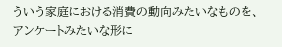ういう家庭における消費の動向みたいなものを、アンケートみたいな形に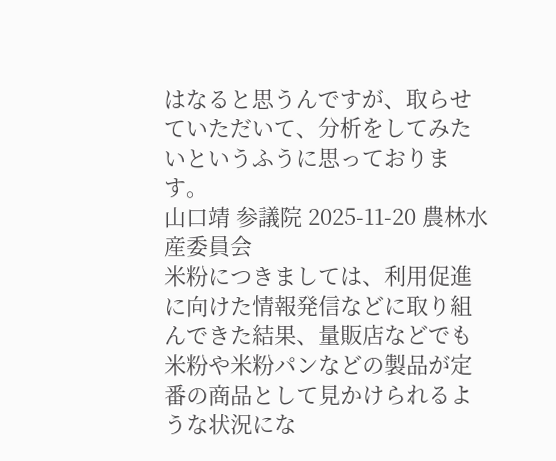はなると思うんですが、取らせていただいて、分析をしてみたいというふうに思っております。
山口靖 参議院 2025-11-20 農林水産委員会
米粉につきましては、利用促進に向けた情報発信などに取り組んできた結果、量販店などでも米粉や米粉パンなどの製品が定番の商品として見かけられるような状況にな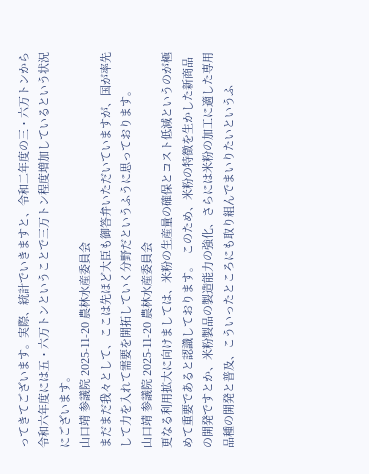ってきてございます。実際、統計でいきますと、令和二年度の三・六万トンから令和六年度には五・六万トンということで三万トン程度増加しているという状況にございます。
山口靖 参議院 2025-11-20 農林水産委員会
まだまだ我々として、ここは先ほど大臣も御答弁いただいていますが、国が率先して力を入れて需要を開拓していく分野だというふうに思っております。
山口靖 参議院 2025-11-20 農林水産委員会
更なる利用拡大に向けましては、米粉の生産量の確保とコスト低減というのが極めて重要であると認識しております。  このため、米粉の特徴を生かした新商品の開発ですとか、米粉製品の製造能力の強化、さらには米粉の加工に適した専用品種の開発と普及、こういったところにも取り組んでまいりたいというふ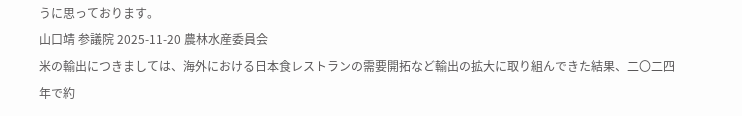うに思っております。
山口靖 参議院 2025-11-20 農林水産委員会
米の輸出につきましては、海外における日本食レストランの需要開拓など輸出の拡大に取り組んできた結果、二〇二四年で約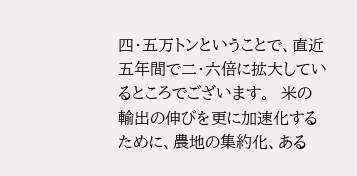四・五万トンということで、直近五年間で二・六倍に拡大しているところでございます。  米の輸出の伸びを更に加速化するために、農地の集約化、ある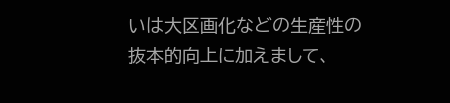いは大区画化などの生産性の抜本的向上に加えまして、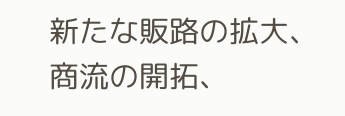新たな販路の拡大、商流の開拓、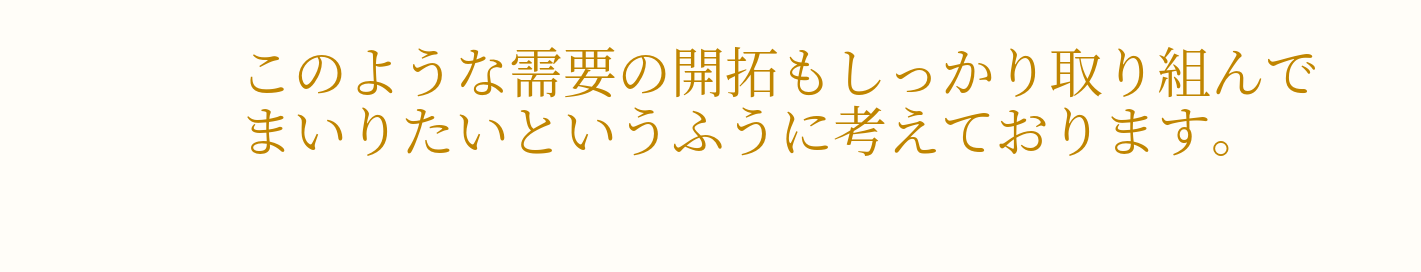このような需要の開拓もしっかり取り組んでまいりたいというふうに考えております。